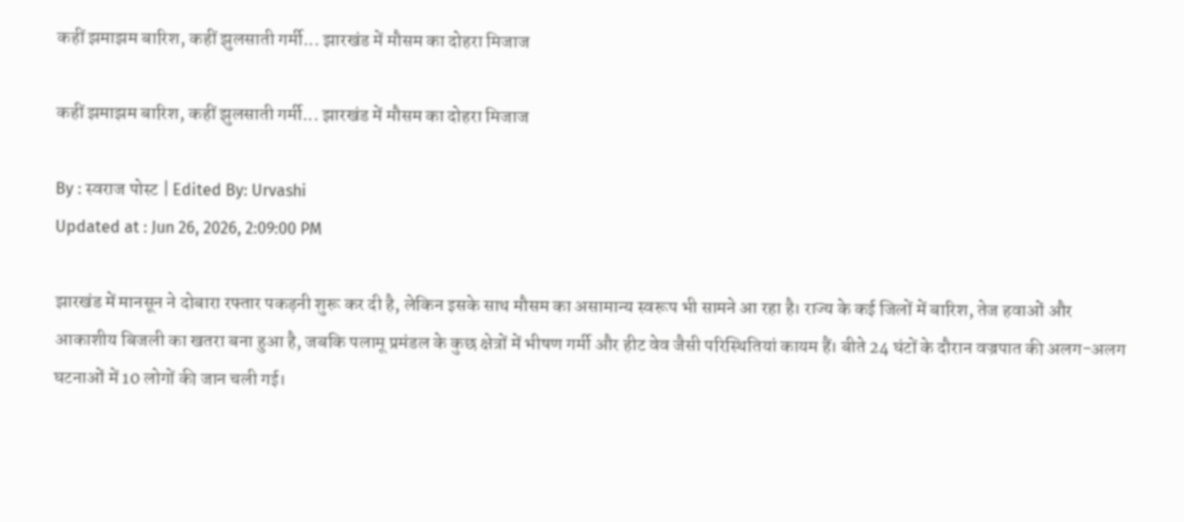कहीं झमाझम बारिश, कहीं झुलसाती गर्मी... झारखंड में मौसम का दोहरा मिजाज

कहीं झमाझम बारिश, कहीं झुलसाती गर्मी... झारखंड में मौसम का दोहरा मिजाज

By : स्वराज पोस्ट | Edited By: Urvashi
Updated at : Jun 26, 2026, 2:09:00 PM

झारखंड में मानसून ने दोबारा रफ्तार पकड़नी शुरू कर दी है, लेकिन इसके साथ मौसम का असामान्य स्वरूप भी सामने आ रहा है। राज्य के कई जिलों में बारिश, तेज हवाओं और आकाशीय बिजली का खतरा बना हुआ है, जबकि पलामू प्रमंडल के कुछ क्षेत्रों में भीषण गर्मी और हीट वेव जैसी परिस्थितियां कायम हैं। बीते 24 घंटों के दौरान वज्रपात की अलग-अलग घटनाओं में 10 लोगों की जान चली गई।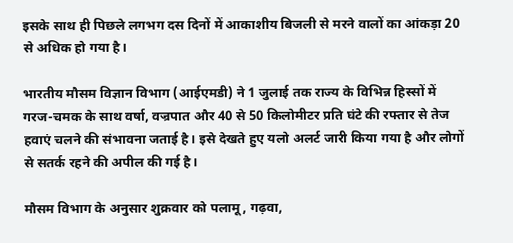इसके साथ ही पिछले लगभग दस दिनों में आकाशीय बिजली से मरने वालों का आंकड़ा 20 से अधिक हो गया है।

भारतीय मौसम विज्ञान विभाग (आईएमडी) ने 1 जुलाई तक राज्य के विभिन्न हिस्सों में गरज-चमक के साथ वर्षा, वज्रपात और 40 से 50 किलोमीटर प्रति घंटे की रफ्तार से तेज हवाएं चलने की संभावना जताई है। इसे देखते हुए यलो अलर्ट जारी किया गया है और लोगों से सतर्क रहने की अपील की गई है।

मौसम विभाग के अनुसार शुक्रवार को पलामू, गढ़वा,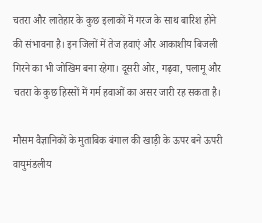चतरा और लातेहार के कुछ इलाकों में गरज के साथ बारिश होने की संभावना है। इन जिलों में तेज हवाएं और आकाशीय बिजली गिरने का भी जोखिम बना रहेगा। दूसरी ओर, गढ़वा, पलामू और चतरा के कुछ हिस्सों में गर्म हवाओं का असर जारी रह सकता है।

मौसम वैज्ञानिकों के मुताबिक बंगाल की खाड़ी के ऊपर बने ऊपरी वायुमंडलीय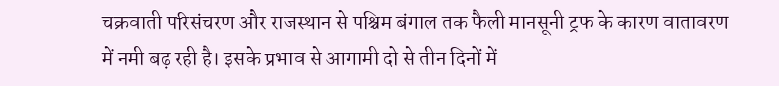चक्रवाती परिसंचरण और राजस्थान से पश्चिम बंगाल तक फैली मानसूनी ट्रफ के कारण वातावरण में नमी बढ़ रही है। इसके प्रभाव से आगामी दो से तीन दिनों में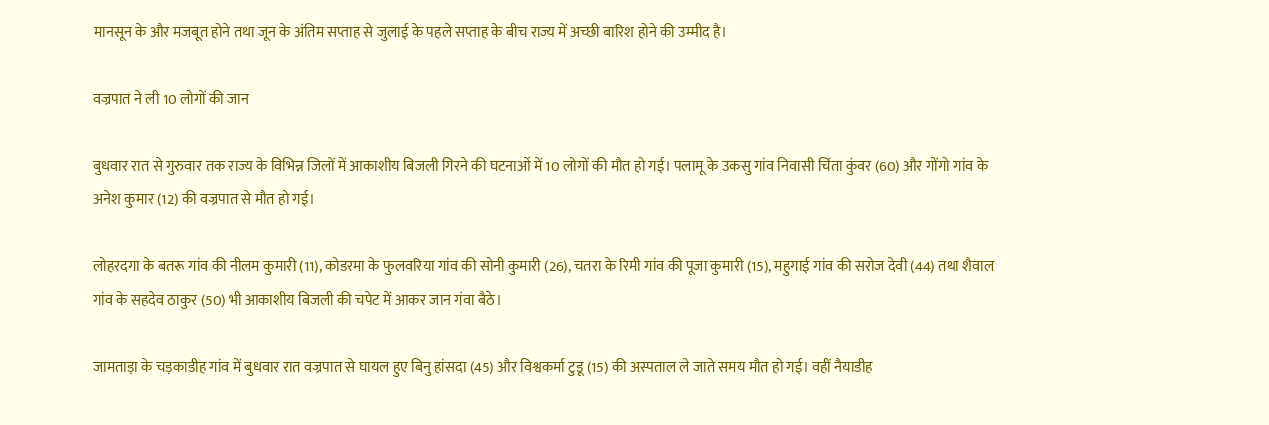मानसून के और मजबूत होने तथा जून के अंतिम सप्ताह से जुलाई के पहले सप्ताह के बीच राज्य में अच्छी बारिश होने की उम्मीद है।

वज्रपात ने ली 10 लोगों की जान

बुधवार रात से गुरुवार तक राज्य के विभिन्न जिलों में आकाशीय बिजली गिरने की घटनाओं में 10 लोगों की मौत हो गई। पलामू के उकसु गांव निवासी चिंता कुंवर (60) और गोंगो गांव के अनेश कुमार (12) की वज्रपात से मौत हो गई।

लोहरदगा के बतरू गांव की नीलम कुमारी (11), कोडरमा के फुलवरिया गांव की सोनी कुमारी (26), चतरा के रिमी गांव की पूजा कुमारी (15), महुगाई गांव की सरोज देवी (44) तथा शैवाल गांव के सहदेव ठाकुर (50) भी आकाशीय बिजली की चपेट में आकर जान गंवा बैठे।

जामताड़ा के चड़काडीह गांव में बुधवार रात वज्रपात से घायल हुए बिनु हांसदा (45) और विश्वकर्मा टुडू (15) की अस्पताल ले जाते समय मौत हो गई। वहीं नैयाडीह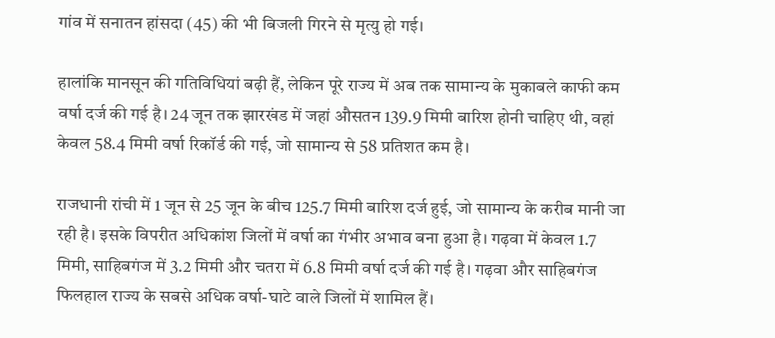गांव में सनातन हांसदा (45) की भी बिजली गिरने से मृत्यु हो गई।

हालांकि मानसून की गतिविधियां बढ़ी हैं, लेकिन पूरे राज्य में अब तक सामान्य के मुकाबले काफी कम वर्षा दर्ज की गई है। 24 जून तक झारखंड में जहां औसतन 139.9 मिमी बारिश होनी चाहिए थी, वहां केवल 58.4 मिमी वर्षा रिकॉर्ड की गई, जो सामान्य से 58 प्रतिशत कम है।

राजधानी रांची में 1 जून से 25 जून के बीच 125.7 मिमी बारिश दर्ज हुई, जो सामान्य के करीब मानी जा रही है। इसके विपरीत अधिकांश जिलों में वर्षा का गंभीर अभाव बना हुआ है। गढ़वा में केवल 1.7 मिमी, साहिबगंज में 3.2 मिमी और चतरा में 6.8 मिमी वर्षा दर्ज की गई है। गढ़वा और साहिबगंज फिलहाल राज्य के सबसे अधिक वर्षा-घाटे वाले जिलों में शामिल हैं।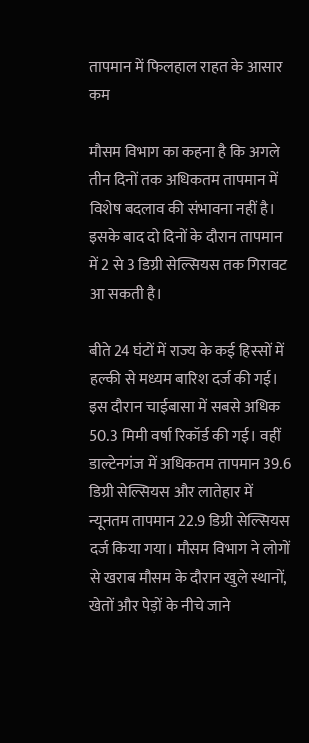तापमान में फिलहाल राहत के आसार कम

मौसम विभाग का कहना है कि अगले तीन दिनों तक अधिकतम तापमान में विशेष बदलाव की संभावना नहीं है। इसके बाद दो दिनों के दौरान तापमान में 2 से 3 डिग्री सेल्सियस तक गिरावट आ सकती है।

बीते 24 घंटों में राज्य के कई हिस्सों में हल्की से मध्यम बारिश दर्ज की गई। इस दौरान चाईबासा में सबसे अधिक 50.3 मिमी वर्षा रिकॉर्ड की गई। वहीं डाल्टेनगंज में अधिकतम तापमान 39.6 डिग्री सेल्सियस और लातेहार में न्यूनतम तापमान 22.9 डिग्री सेल्सियस दर्ज किया गया। मौसम विभाग ने लोगों से खराब मौसम के दौरान खुले स्थानों, खेतों और पेड़ों के नीचे जाने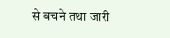से बचने तथा जारी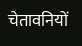चेतावनियों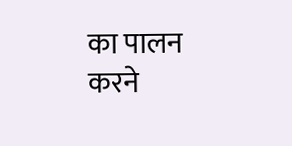का पालन करने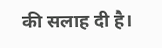की सलाह दी है।